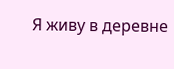Я живу в деревне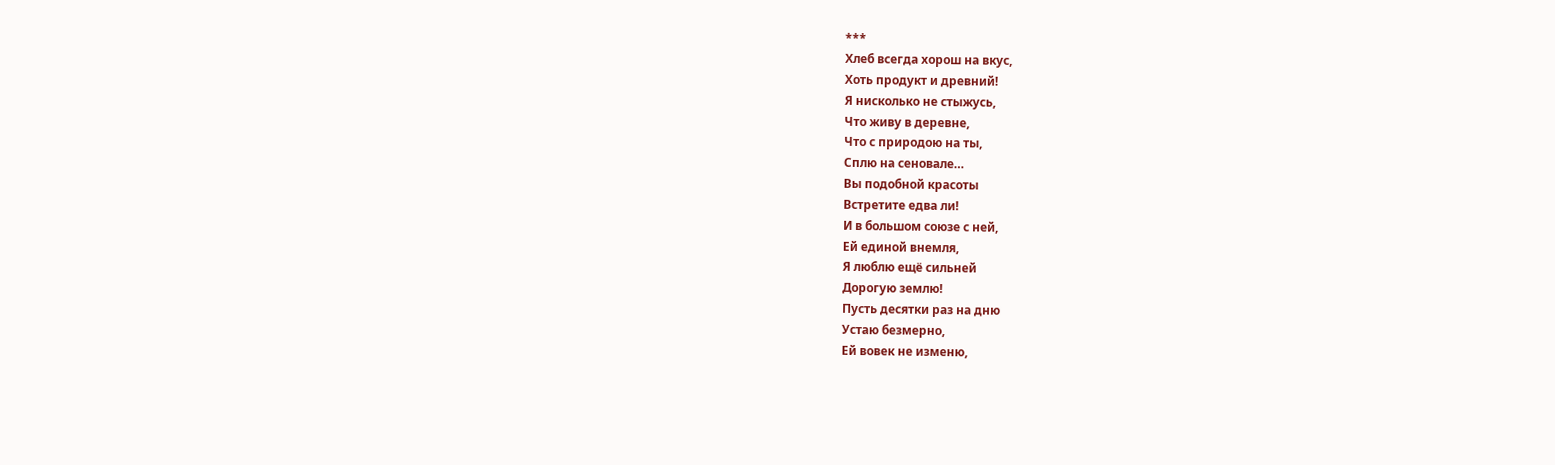***
Хлеб всегда хорош на вкус,
Хоть продукт и древний!
Я нисколько не стыжусь,
Что живу в деревне,
Что с природою на ты,
Сплю на сеновале…
Вы подобной красоты
Встретите едва ли!
И в большом союзе с ней,
Ей единой внемля,
Я люблю ещё сильней
Дорогую землю!
Пусть десятки раз на дню
Устаю безмерно,
Ей вовек не изменю,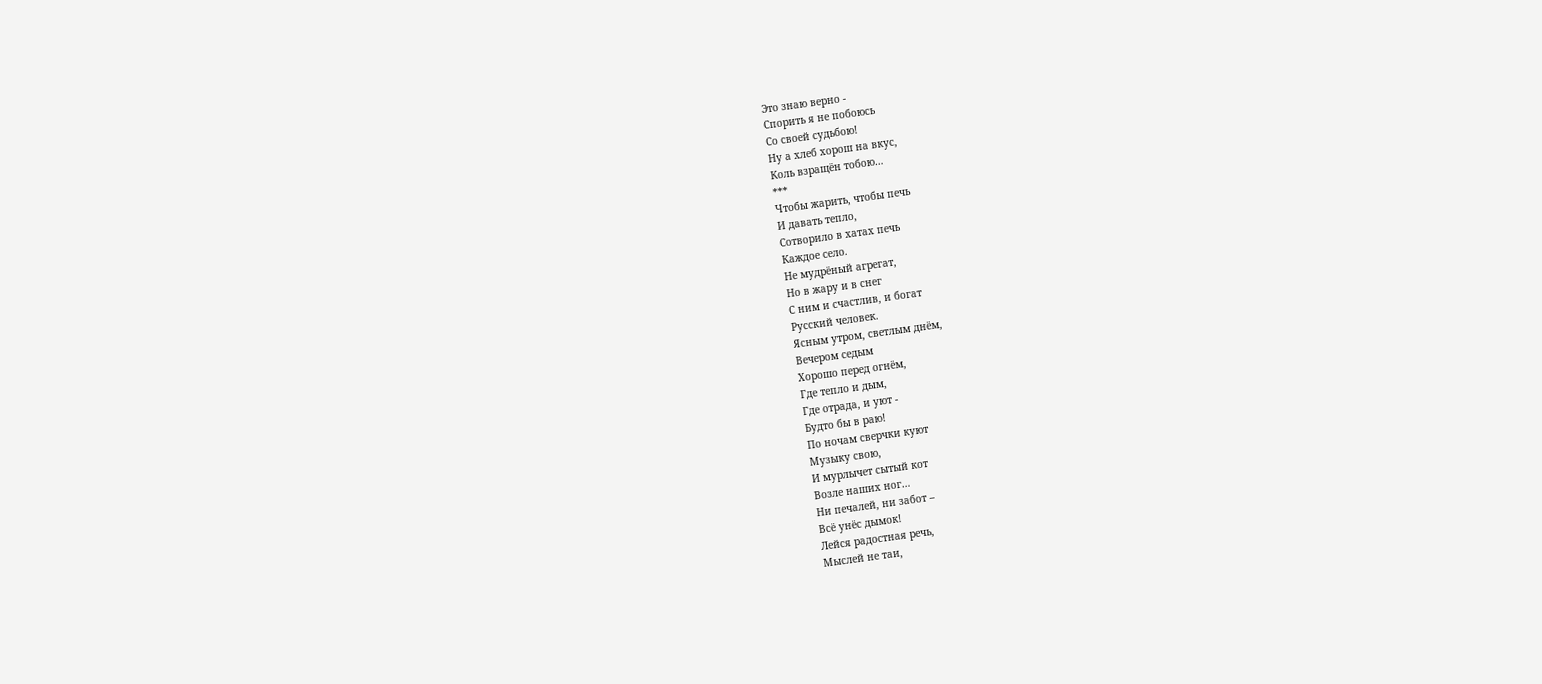Это знаю верно -
Спорить я не побоюсь
Со своей судьбою!
Ну а хлеб хорош на вкус,
Коль взращён тобою…
***
Чтобы жарить, чтобы печь
И давать тепло,
Сотворило в хатах печь
Каждое село.
Не мудрёный агрегат,
Но в жару и в снег
С ним и счастлив, и богат
Русский человек.
Ясным утром, светлым днём,
Вечером седым
Хорошо перед огнём,
Где тепло и дым,
Где отрада, и уют -
Будто бы в раю!
По ночам сверчки куют
Музыку свою,
И мурлычет сытый кот
Возле наших ног…
Ни печалей, ни забот –
Всё унёс дымок!
Лейся радостная речь,
Мыслей не таи,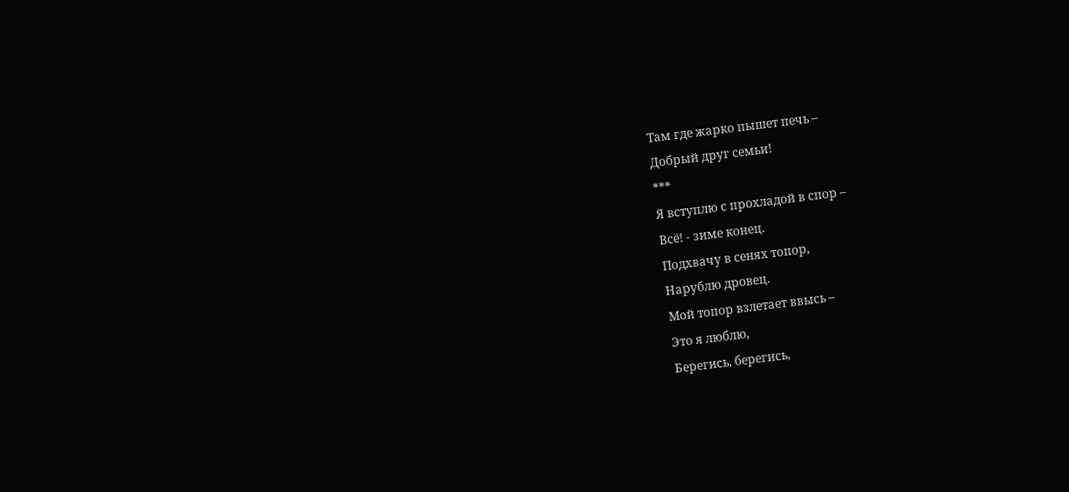Там где жарко пышет печь –
Добрый друг семьи!
***
Я вступлю с прохладой в спор –
Всё! - зиме конец.
Подхвачу в сенях топор,
Нарублю дровец.
Мой топор взлетает ввысь –
Это я люблю,
Берегись, берегись,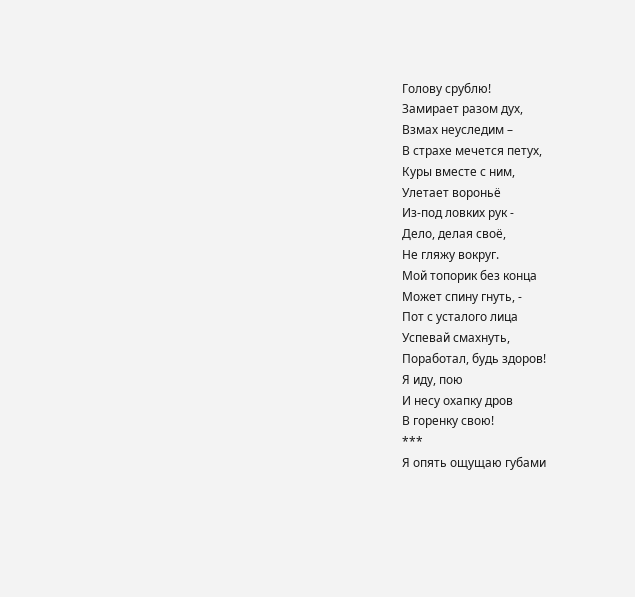Голову срублю!
Замирает разом дух,
Взмах неуследим –
В страхе мечется петух,
Куры вместе с ним,
Улетает вороньё
Из-под ловких рук -
Дело, делая своё,
Не гляжу вокруг.
Мой топорик без конца
Может спину гнуть, -
Пот с усталого лица
Успевай смахнуть,
Поработал, будь здоров!
Я иду, пою
И несу охапку дров
В горенку свою!
***
Я опять ощущаю губами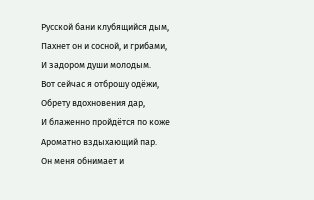Русской бани клубящийся дым,
Пахнет он и сосной, и грибами,
И задором души молодым.
Вот сейчас я отброшу одёжи,
Обрету вдохновения дар,
И блаженно пройдётся по коже
Ароматно вздыхающий пар.
Он меня обнимает и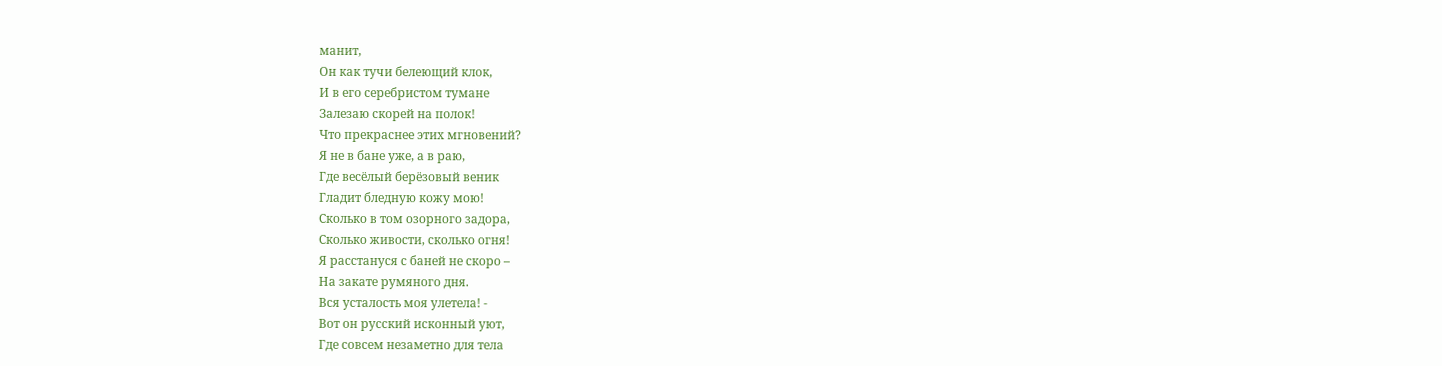манит,
Он как тучи белеющий клок,
И в его серебристом тумане
Залезаю скорей на полок!
Что прекраснее этих мгновений?
Я не в бане уже, а в раю,
Где весёлый берёзовый веник
Гладит бледную кожу мою!
Сколько в том озорного задора,
Сколько живости, сколько огня!
Я расстануся с баней не скоро –
На закате румяного дня.
Вся усталость моя улетела! -
Вот он русский исконный уют,
Где совсем незаметно для тела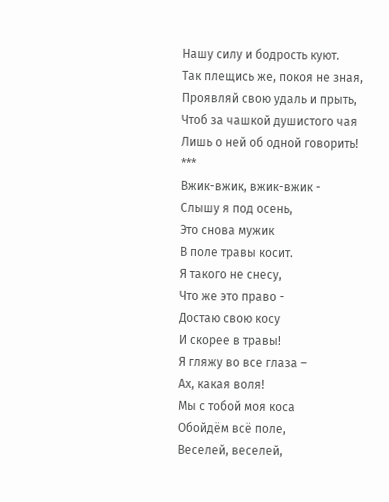Нашу силу и бодрость куют.
Так плещись же, покоя не зная,
Проявляй свою удаль и прыть,
Чтоб за чашкой душистого чая
Лишь о ней об одной говорить!
***
Вжик-вжик, вжик-вжик -
Слышу я под осень,
Это снова мужик
В поле травы косит.
Я такого не снесу,
Что же это право -
Достаю свою косу
И скорее в травы!
Я гляжу во все глаза –
Ах, какая воля!
Мы с тобой моя коса
Обойдём всё поле,
Веселей, веселей,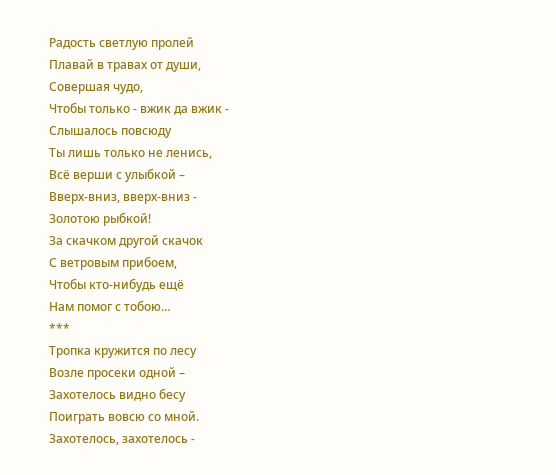Радость светлую пролей
Плавай в травах от души,
Совершая чудо,
Чтобы только - вжик да вжик -
Слышалось повсюду
Ты лишь только не ленись,
Всё верши с улыбкой –
Вверх-вниз, вверх-вниз -
Золотою рыбкой!
За скачком другой скачок
С ветровым прибоем,
Чтобы кто-нибудь ещё
Нам помог с тобою…
***
Тропка кружится по лесу
Возле просеки одной –
Захотелось видно бесу
Поиграть вовсю со мной.
Захотелось, захотелось -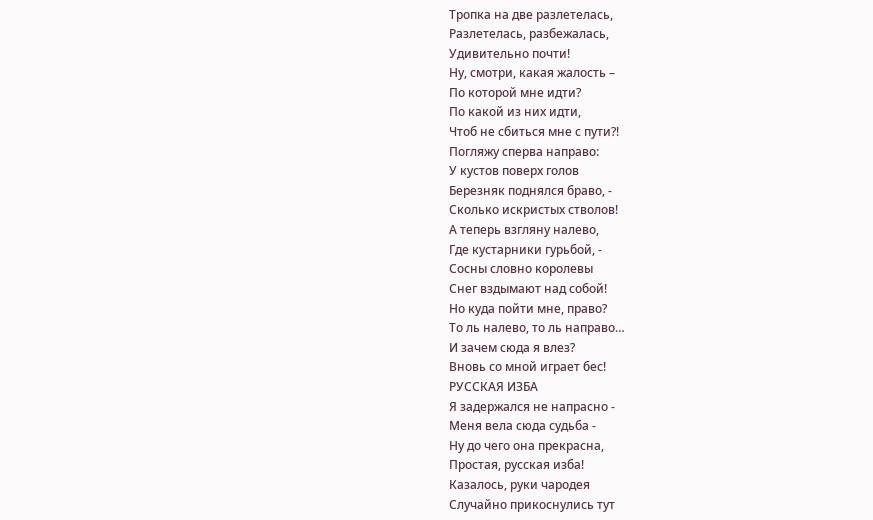Тропка на две разлетелась,
Разлетелась, разбежалась,
Удивительно почти!
Ну, смотри, какая жалость –
По которой мне идти?
По какой из них идти,
Чтоб не сбиться мне с пути?!
Погляжу сперва направо:
У кустов поверх голов
Березняк поднялся браво, -
Сколько искристых стволов!
А теперь взгляну налево,
Где кустарники гурьбой, -
Сосны словно королевы
Снег вздымают над собой!
Но куда пойти мне, право?
То ль налево, то ль направо…
И зачем сюда я влез?
Вновь со мной играет бес!
РУССКАЯ ИЗБА
Я задержался не напрасно -
Меня вела сюда судьба -
Ну до чего она прекрасна,
Простая, русская изба!
Казалось, руки чародея
Случайно прикоснулись тут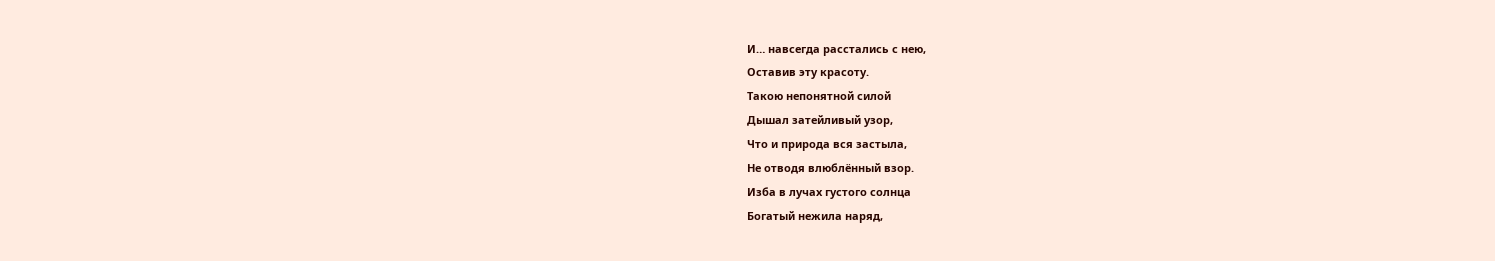И… навсегда расстались с нею,
Оставив эту красоту.
Такою непонятной силой
Дышал затейливый узор,
Что и природа вся застыла,
Не отводя влюблённый взор.
Изба в лучах густого солнца
Богатый нежила наряд,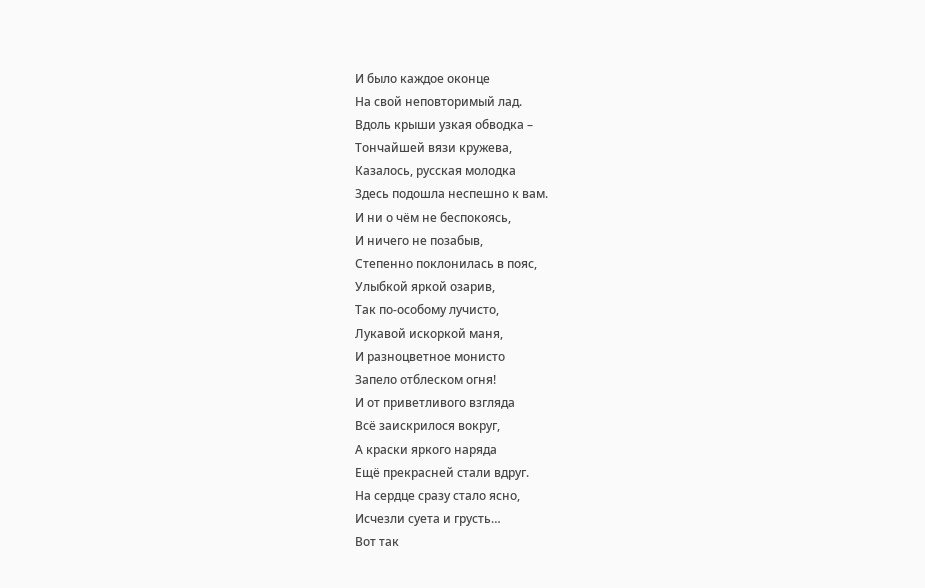И было каждое оконце
На свой неповторимый лад.
Вдоль крыши узкая обводка –
Тончайшей вязи кружева,
Казалось, русская молодка
Здесь подошла неспешно к вам.
И ни о чём не беспокоясь,
И ничего не позабыв,
Степенно поклонилась в пояс,
Улыбкой яркой озарив,
Так по-особому лучисто,
Лукавой искоркой маня,
И разноцветное монисто
Запело отблеском огня!
И от приветливого взгляда
Всё заискрилося вокруг,
А краски яркого наряда
Ещё прекрасней стали вдруг.
На сердце сразу стало ясно,
Исчезли суета и грусть…
Вот так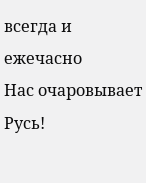всегда и ежечасно
Нас очаровывает Русь!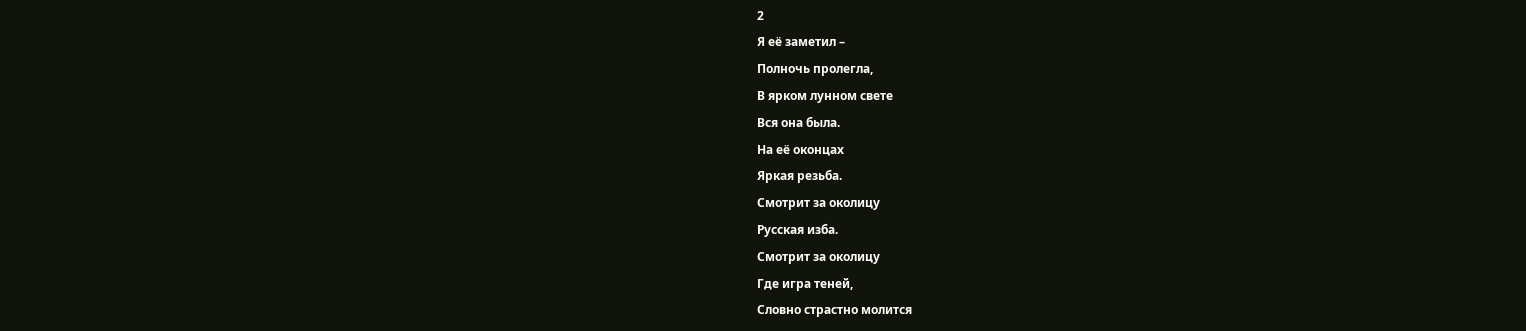2
Я её заметил –
Полночь пролегла,
В ярком лунном свете
Вся она была.
На её оконцах
Яркая резьба.
Смотрит за околицу
Русская изба.
Смотрит за околицу
Где игра теней,
Словно страстно молится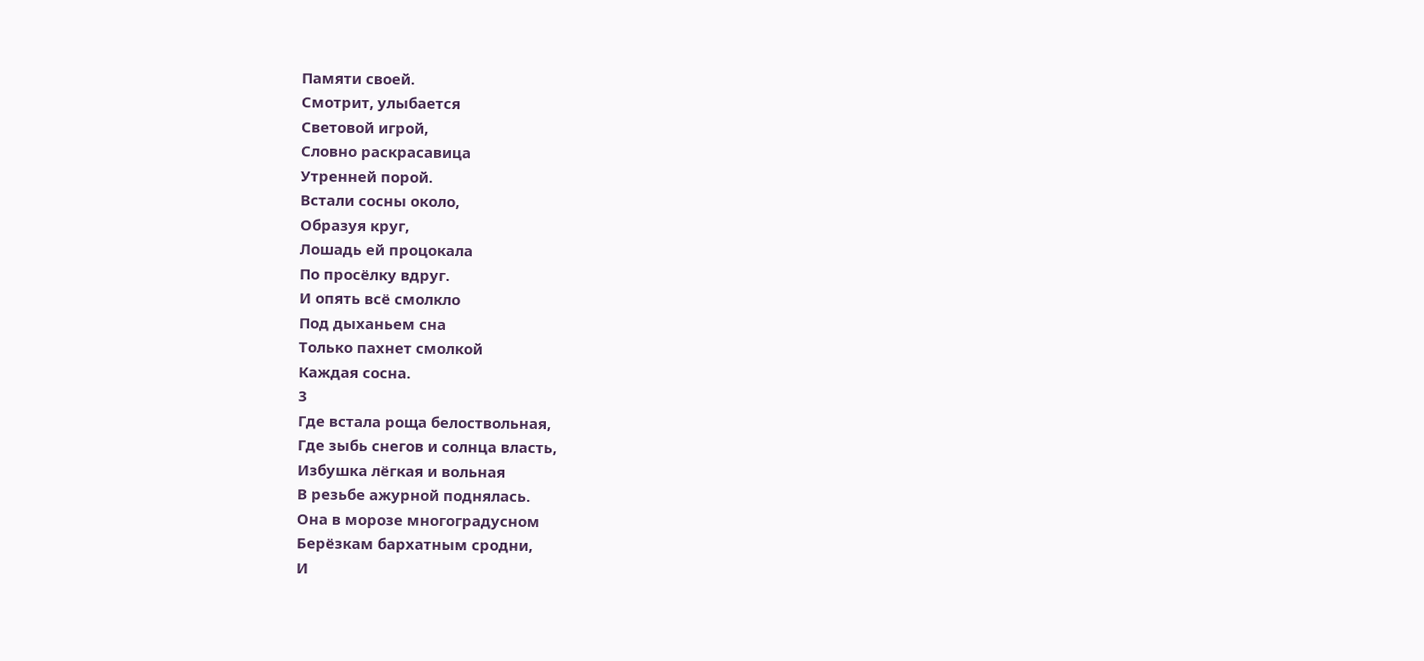Памяти своей.
Смотрит, улыбается
Световой игрой,
Словно раскрасавица
Утренней порой.
Встали сосны около,
Образуя круг,
Лошадь ей процокала
По просёлку вдруг.
И опять всё смолкло
Под дыханьем сна
Только пахнет смолкой
Каждая сосна.
3
Где встала роща белоствольная,
Где зыбь снегов и солнца власть,
Избушка лёгкая и вольная
В резьбе ажурной поднялась.
Она в морозе многоградусном
Берёзкам бархатным сродни,
И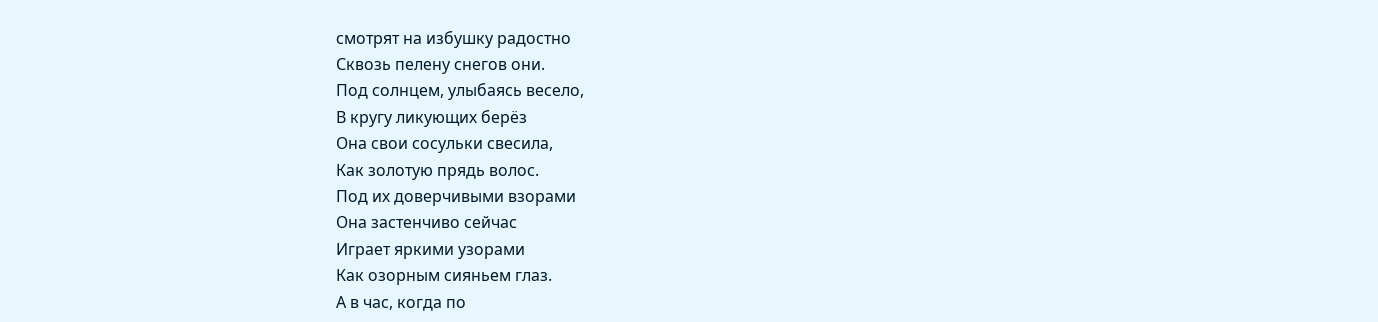смотрят на избушку радостно
Сквозь пелену снегов они.
Под солнцем, улыбаясь весело,
В кругу ликующих берёз
Она свои сосульки свесила,
Как золотую прядь волос.
Под их доверчивыми взорами
Она застенчиво сейчас
Играет яркими узорами
Как озорным сияньем глаз.
А в час, когда по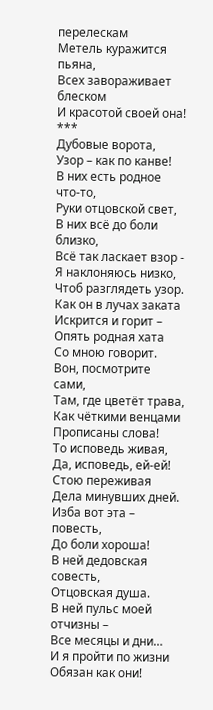перелескам
Метель куражится пьяна,
Всех завораживает блеском
И красотой своей она!
***
Дубовые ворота,
Узор – как по канве!
В них есть родное что-то,
Руки отцовской свет,
В них всё до боли близко,
Всё так ласкает взор -
Я наклоняюсь низко,
Чтоб разглядеть узор.
Как он в лучах заката
Искрится и горит –
Опять родная хата
Со мною говорит.
Вон, посмотрите сами,
Там, где цветёт трава,
Как чёткими венцами
Прописаны слова!
То исповедь живая,
Да, исповедь, ей-ей!
Стою переживая
Дела минувших дней.
Изба вот эта – повесть,
До боли хороша!
В ней дедовская совесть,
Отцовская душа.
В ней пульс моей отчизны –
Все месяцы и дни…
И я пройти по жизни
Обязан как они!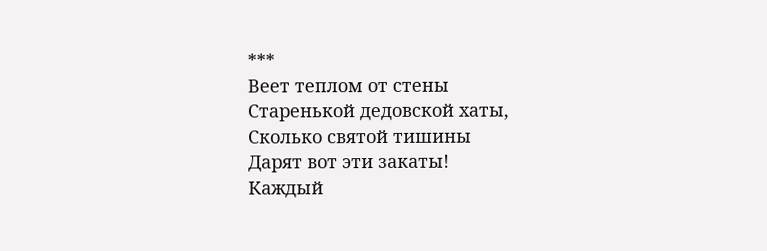***
Веет теплом от стены
Старенькой дедовской хаты,
Сколько святой тишины
Дарят вот эти закаты!
Каждый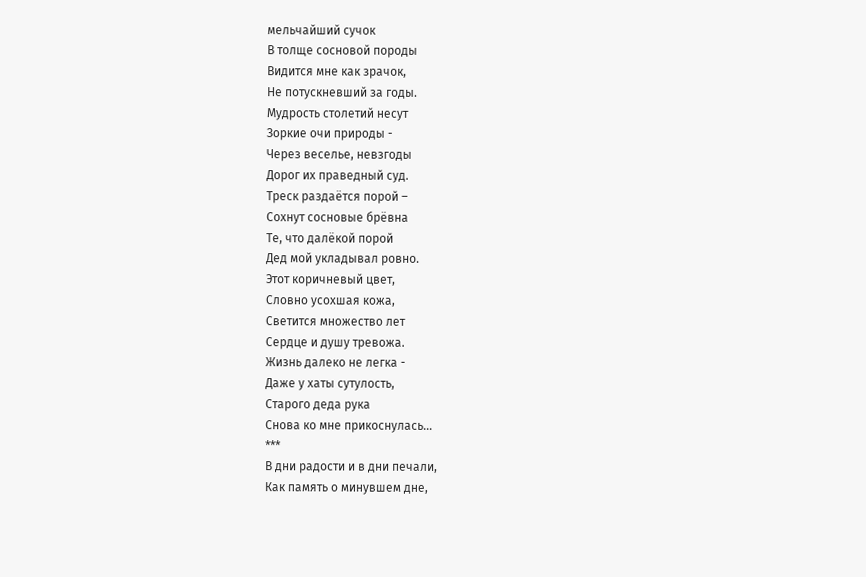мельчайший сучок
В толще сосновой породы
Видится мне как зрачок,
Не потускневший за годы.
Мудрость столетий несут
Зоркие очи природы -
Через веселье, невзгоды
Дорог их праведный суд.
Треск раздаётся порой –
Сохнут сосновые брёвна
Те, что далёкой порой
Дед мой укладывал ровно.
Этот коричневый цвет,
Словно усохшая кожа,
Светится множество лет
Сердце и душу тревожа.
Жизнь далеко не легка -
Даже у хаты сутулость,
Старого деда рука
Снова ко мне прикоснулась…
***
В дни радости и в дни печали,
Как память о минувшем дне,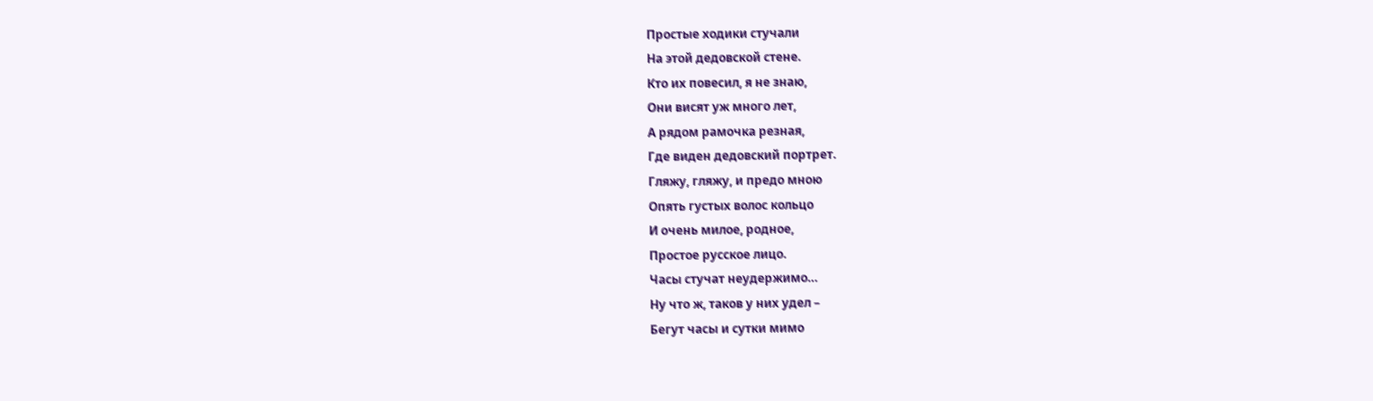Простые ходики стучали
На этой дедовской стене.
Кто их повесил, я не знаю,
Они висят уж много лет,
А рядом рамочка резная,
Где виден дедовский портрет.
Гляжу, гляжу, и предо мною
Опять густых волос кольцо
И очень милое, родное,
Простое русское лицо.
Часы стучат неудержимо…
Ну что ж, таков у них удел –
Бегут часы и сутки мимо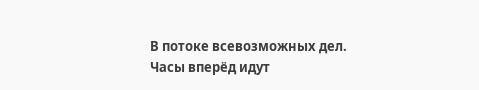В потоке всевозможных дел.
Часы вперёд идут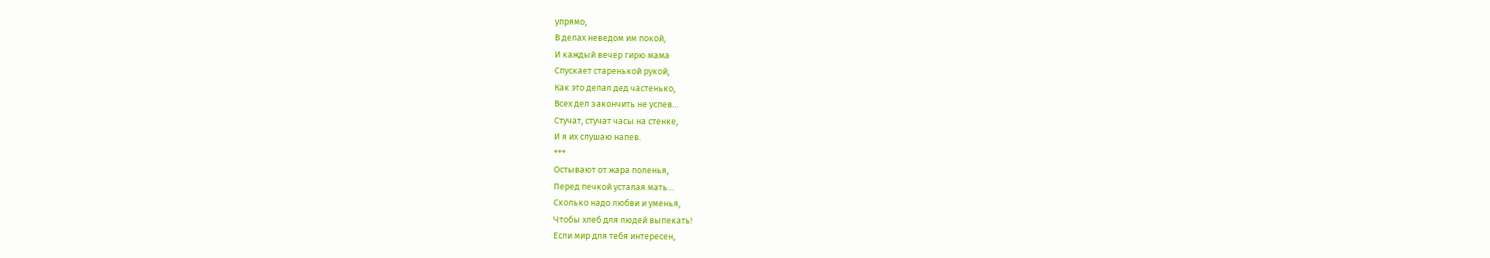упрямо,
В делах неведом им покой,
И каждый вечер гирю мама
Спускает старенькой рукой,
Как это делал дед частенько,
Всех дел закончить не успев…
Стучат, стучат часы на стенке,
И я их слушаю напев.
***
Остывают от жара поленья,
Перед печкой усталая мать…
Сколько надо любви и уменья,
Чтобы хлеб для людей выпекать!
Если мир для тебя интересен,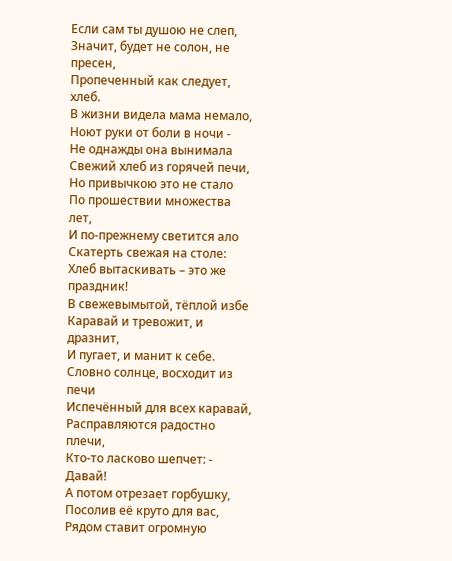Если сам ты душою не слеп,
Значит, будет не солон, не пресен,
Пропеченный как следует, хлеб.
В жизни видела мама немало,
Ноют руки от боли в ночи -
Не однажды она вынимала
Свежий хлеб из горячей печи,
Но привычкою это не стало
По прошествии множества лет,
И по-прежнему светится ало
Скатерть свежая на столе:
Хлеб вытаскивать – это же праздник!
В свежевымытой, тёплой избе
Каравай и тревожит, и дразнит,
И пугает, и манит к себе.
Словно солнце, восходит из печи
Испечённый для всех каравай,
Расправляются радостно плечи,
Кто-то ласково шепчет: - Давай!
А потом отрезает горбушку,
Посолив её круто для вас,
Рядом ставит огромную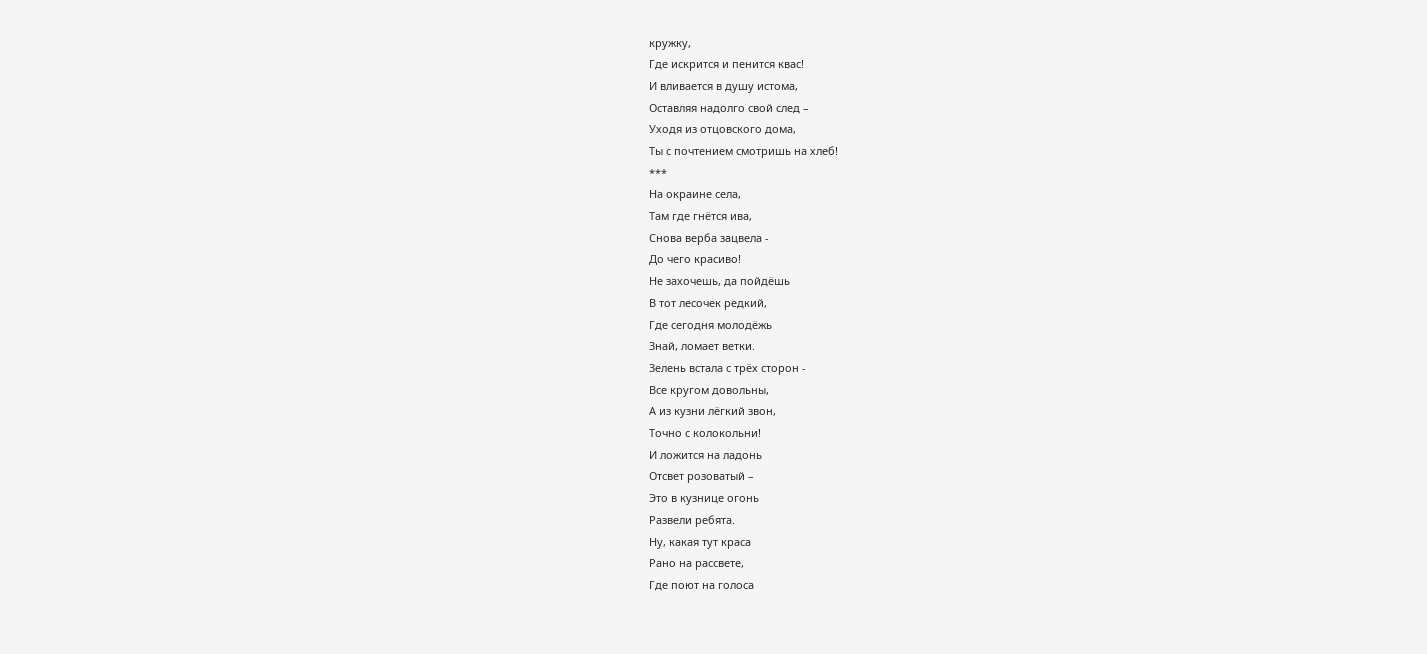кружку,
Где искрится и пенится квас!
И вливается в душу истома,
Оставляя надолго свой след –
Уходя из отцовского дома,
Ты с почтением смотришь на хлеб!
***
На окраине села,
Там где гнётся ива,
Снова верба зацвела -
До чего красиво!
Не захочешь, да пойдёшь
В тот лесочек редкий,
Где сегодня молодёжь
Знай, ломает ветки.
Зелень встала с трёх сторон -
Все кругом довольны,
А из кузни лёгкий звон,
Точно с колокольни!
И ложится на ладонь
Отсвет розоватый –
Это в кузнице огонь
Развели ребята.
Ну, какая тут краса
Рано на рассвете,
Где поют на голоса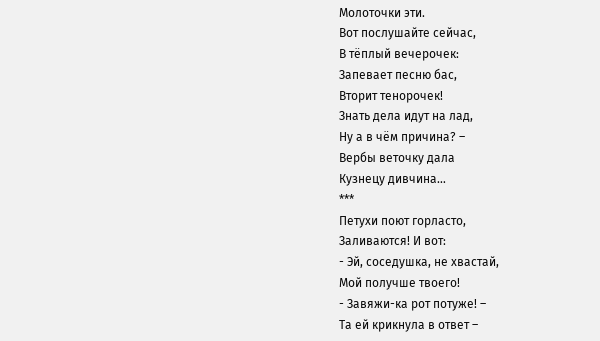Молоточки эти.
Вот послушайте сейчас,
В тёплый вечерочек:
Запевает песню бас,
Вторит тенорочек!
Знать дела идут на лад,
Ну а в чём причина? –
Вербы веточку дала
Кузнецу дивчина…
***
Петухи поют горласто,
Заливаются! И вот:
- Эй, соседушка, не хвастай,
Мой получше твоего!
- Завяжи-ка рот потуже! –
Та ей крикнула в ответ –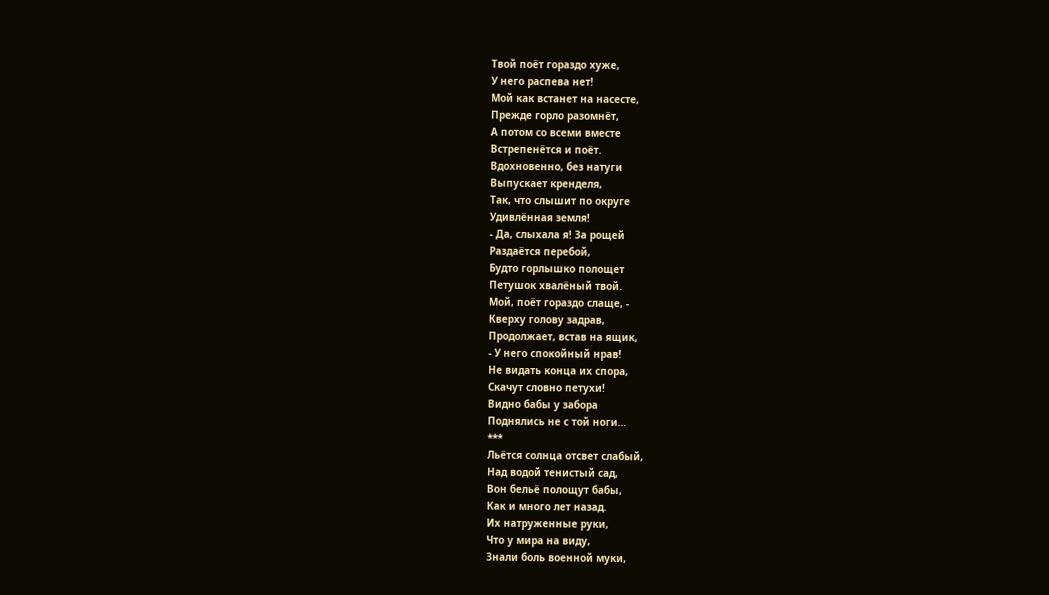Твой поёт гораздо хуже,
У него распева нет!
Мой как встанет на насесте,
Прежде горло разомнёт,
А потом со всеми вместе
Встрепенётся и поёт.
Вдохновенно, без натуги
Выпускает кренделя,
Так, что слышит по округе
Удивлённая земля!
- Да, слыхала я! За рощей
Раздаётся перебой,
Будто горлышко полощет
Петушок хвалёный твой.
Мой, поёт гораздо слаще, -
Кверху голову задрав,
Продолжает, встав на ящик,
- У него спокойный нрав!
Не видать конца их спора,
Скачут словно петухи!
Видно бабы у забора
Поднялись не с той ноги…
***
Льётся солнца отсвет слабый,
Над водой тенистый сад,
Вон бельё полощут бабы,
Как и много лет назад.
Их натруженные руки,
Что у мира на виду,
Знали боль военной муки,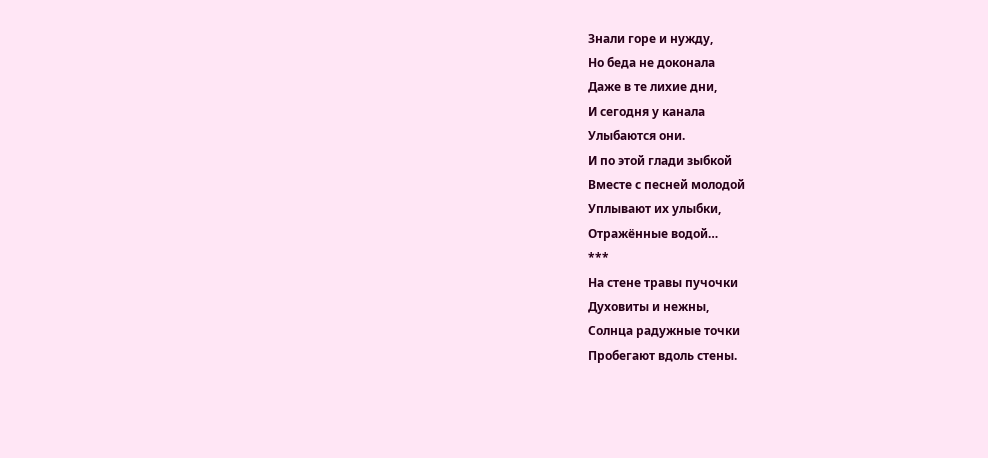Знали горе и нужду,
Но беда не доконала
Даже в те лихие дни,
И сегодня у канала
Улыбаются они.
И по этой глади зыбкой
Вместе с песней молодой
Уплывают их улыбки,
Отражённые водой…
***
На стене травы пучочки
Духовиты и нежны,
Солнца радужные точки
Пробегают вдоль стены.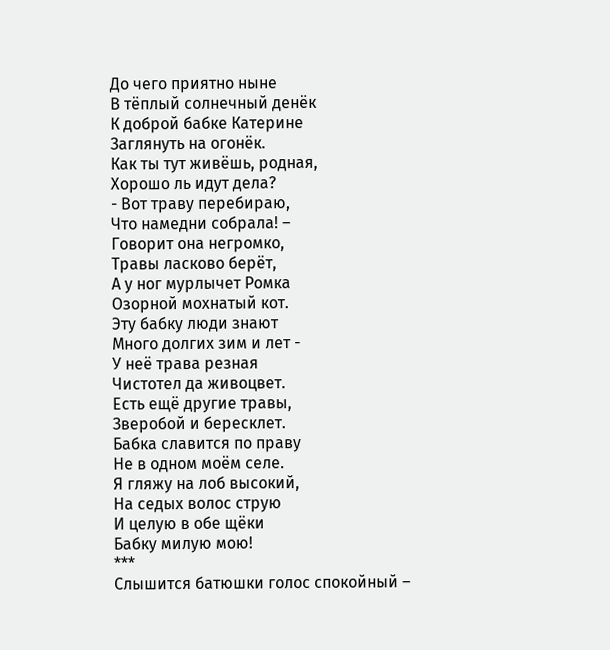До чего приятно ныне
В тёплый солнечный денёк
К доброй бабке Катерине
Заглянуть на огонёк.
Как ты тут живёшь, родная,
Хорошо ль идут дела?
- Вот траву перебираю,
Что намедни собрала! –
Говорит она негромко,
Травы ласково берёт,
А у ног мурлычет Ромка
Озорной мохнатый кот.
Эту бабку люди знают
Много долгих зим и лет -
У неё трава резная
Чистотел да живоцвет.
Есть ещё другие травы,
Зверобой и бересклет.
Бабка славится по праву
Не в одном моём селе.
Я гляжу на лоб высокий,
На седых волос струю
И целую в обе щёки
Бабку милую мою!
***
Слышится батюшки голос спокойный –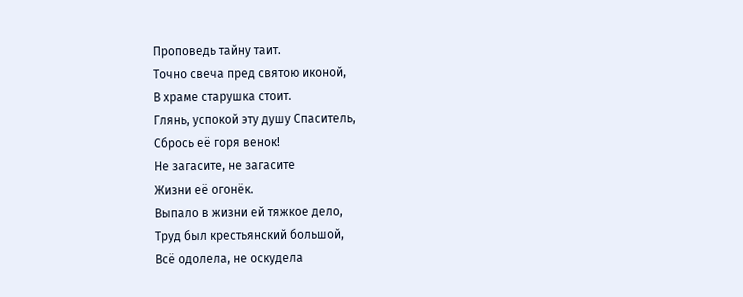Проповедь тайну таит.
Точно свеча пред святою иконой,
В храме старушка стоит.
Глянь, успокой эту душу Спаситель,
Сбрось её горя венок!
Не загасите, не загасите
Жизни её огонёк.
Выпало в жизни ей тяжкое дело,
Труд был крестьянский большой,
Всё одолела, не оскудела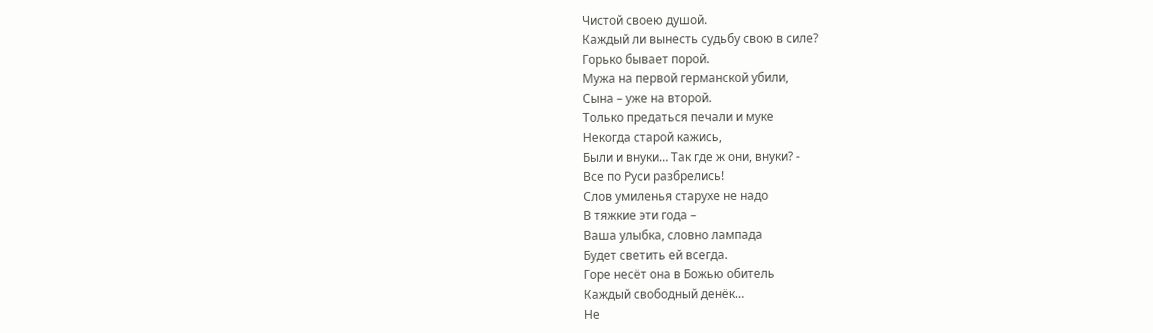Чистой своею душой.
Каждый ли вынесть судьбу свою в силе?
Горько бывает порой.
Мужа на первой германской убили,
Сына – уже на второй.
Только предаться печали и муке
Некогда старой кажись,
Были и внуки… Так где ж они, внуки? -
Все по Руси разбрелись!
Слов умиленья старухе не надо
В тяжкие эти года –
Ваша улыбка, словно лампада
Будет светить ей всегда.
Горе несёт она в Божью обитель
Каждый свободный денёк…
Не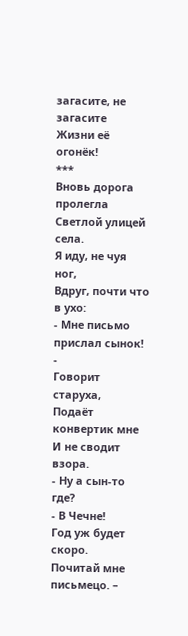загасите, не загасите
Жизни её огонёк!
***
Вновь дорога пролегла
Светлой улицей села.
Я иду, не чуя ног,
Вдруг, почти что в ухо:
- Мне письмо прислал сынок! -
Говорит старуха,
Подаёт конвертик мне
И не сводит взора.
- Ну а сын-то где?
- В Чечне!
Год уж будет скоро.
Почитай мне письмецо. –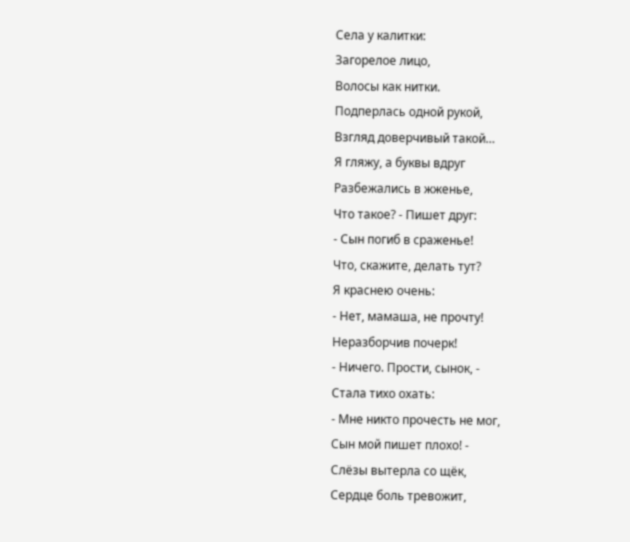Села у калитки:
Загорелое лицо,
Волосы как нитки.
Подперлась одной рукой,
Взгляд доверчивый такой…
Я гляжу, а буквы вдруг
Разбежались в жженье,
Что такое? - Пишет друг:
- Сын погиб в сраженье!
Что, скажите, делать тут?
Я краснею очень:
- Нет, мамаша, не прочту!
Неразборчив почерк!
- Ничего. Прости, сынок, -
Стала тихо охать:
- Мне никто прочесть не мог,
Сын мой пишет плохо! -
Слёзы вытерла со щёк,
Сердце боль тревожит,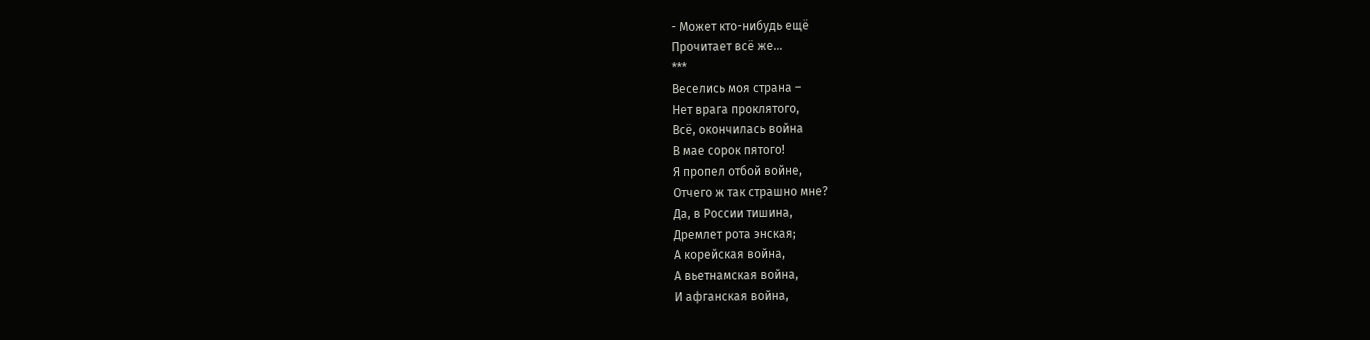- Может кто-нибудь ещё
Прочитает всё же…
***
Веселись моя страна –
Нет врага проклятого,
Всё, окончилась война
В мае сорок пятого!
Я пропел отбой войне,
Отчего ж так страшно мне?
Да, в России тишина,
Дремлет рота энская;
А корейская война,
А вьетнамская война,
И афганская война,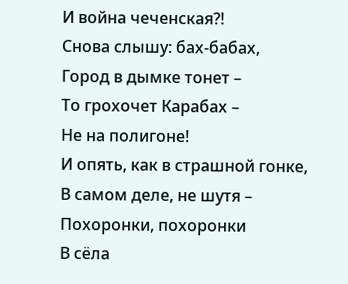И война чеченская?!
Снова слышу: бах-бабах,
Город в дымке тонет –
То грохочет Карабах –
Не на полигоне!
И опять, как в страшной гонке,
В самом деле, не шутя –
Похоронки, похоронки
В сёла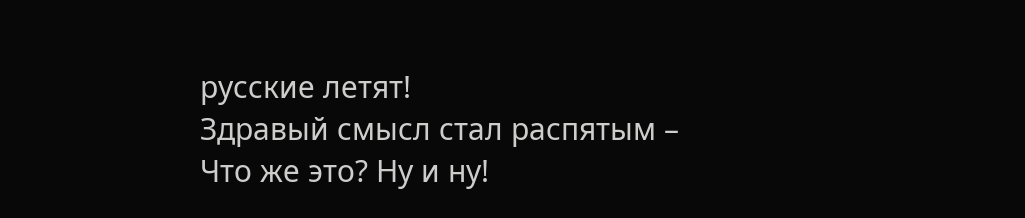русские летят!
Здравый смысл стал распятым –
Что же это? Ну и ну!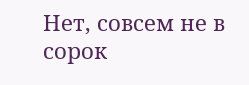Нет, совсем не в сорок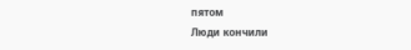пятом
Люди кончили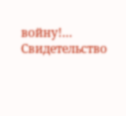войну!…
Свидетельство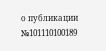о публикации №101110100189